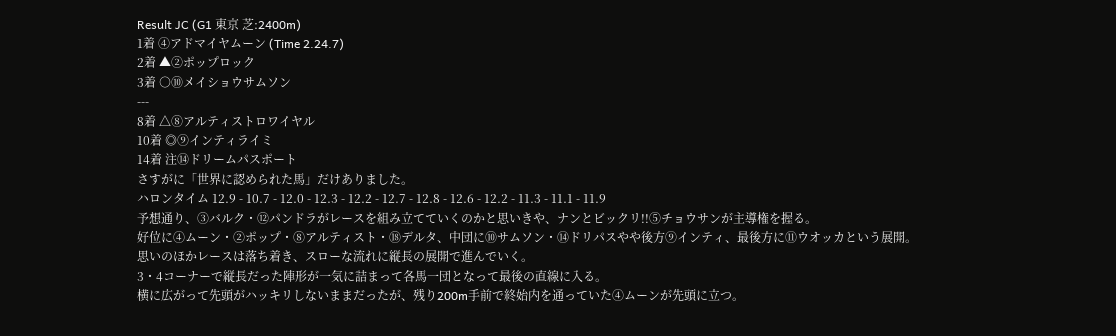Result JC (G1 東京 芝:2400m)
1着 ④アドマイヤムーン (Time 2.24.7)
2着 ▲②ポップロック
3着 ○⑩メイショウサムソン
---
8着 △⑧アルティストロワイヤル
10着 ◎⑨インティライミ
14着 注⑭ドリームパスポート
さすがに「世界に認められた馬」だけありました。
ハロンタイム 12.9 - 10.7 - 12.0 - 12.3 - 12.2 - 12.7 - 12.8 - 12.6 - 12.2 - 11.3 - 11.1 - 11.9
予想通り、③バルク・⑫パンドラがレースを組み立てていくのかと思いきや、ナンとビックリ!!⑤チョウサンが主導権を握る。
好位に④ムーン・②ポップ・⑧アルティスト・⑱デルタ、中団に⑩サムソン・⑭ドリパスやや後方⑨インティ、最後方に⑪ウオッカという展開。
思いのほかレースは落ち着き、スローな流れに縦長の展開で進んでいく。
3・4コーナーで縦長だった陣形が一気に詰まって各馬一団となって最後の直線に入る。
横に広がって先頭がハッキリしないままだったが、残り200m手前で終始内を通っていた④ムーンが先頭に立つ。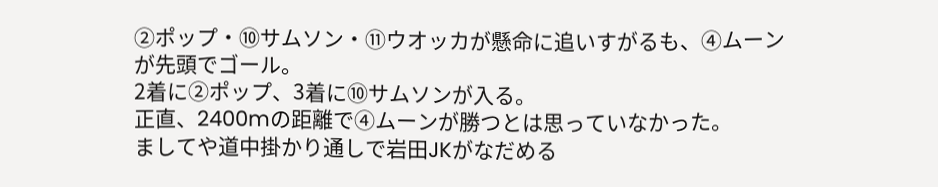②ポップ・⑩サムソン・⑪ウオッカが懸命に追いすがるも、④ムーンが先頭でゴール。
2着に②ポップ、3着に⑩サムソンが入る。
正直、2400mの距離で④ムーンが勝つとは思っていなかった。
ましてや道中掛かり通しで岩田JKがなだめる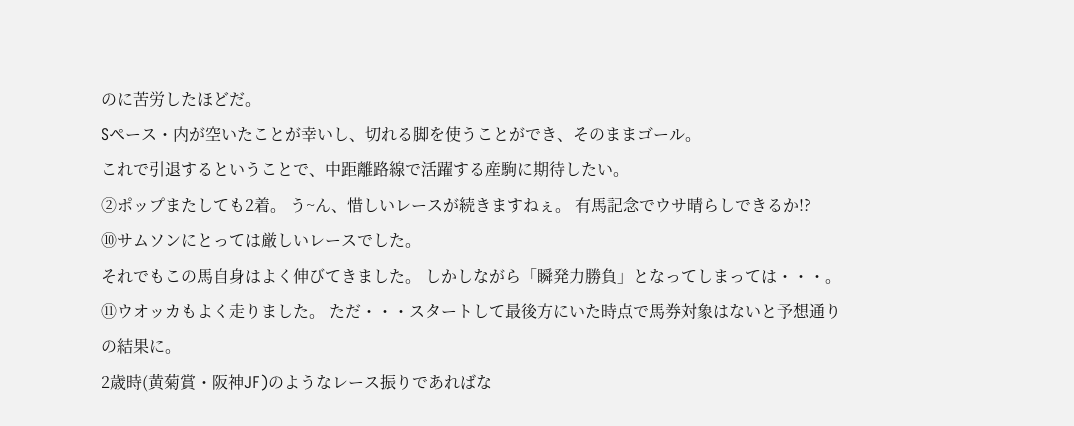のに苦労したほどだ。
Sペース・内が空いたことが幸いし、切れる脚を使うことができ、そのままゴール。
これで引退するということで、中距離路線で活躍する産駒に期待したい。
②ポップまたしても2着。 う~ん、惜しいレースが続きますねぇ。 有馬記念でウサ晴らしできるか!?
⑩サムソンにとっては厳しいレースでした。
それでもこの馬自身はよく伸びてきました。 しかしながら「瞬発力勝負」となってしまっては・・・。
⑪ウオッカもよく走りました。 ただ・・・スタートして最後方にいた時点で馬券対象はないと予想通りの結果に。
2歳時(黄菊賞・阪神JF)のようなレース振りであればな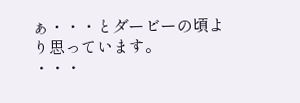ぁ・・・とダービーの頃より思っています。
・・・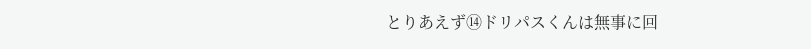とりあえず⑭ドリパスくんは無事に回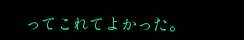ってこれてよかった。